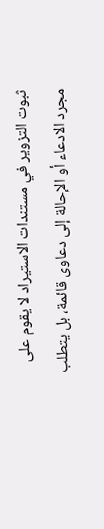ثبوت التزوير في مستندات الاستيراد لا يقوم على مجرد الادعاء أو الإحالة إلى دعاوى قائمة، بل يتطلب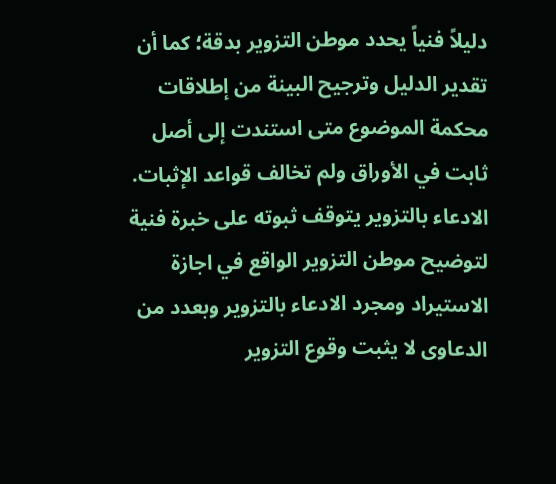دليلاً فنياً يحدد موطن التزوير بدقة؛ كما أن تقدير الدليل وترجيح البينة من إطلاقات محكمة الموضوع متى استندت إلى أصل ثابت في الأوراق ولم تخالف قواعد الإثبات.
الادعاء بالتزوير يتوقف ثبوته على خبرة فنية لتوضيح موطن التزوير الواقع في اجازة الاستيراد ومجرد الادعاء بالتزوير وبعدد من الدعاوى لا يثبت وقوع التزوير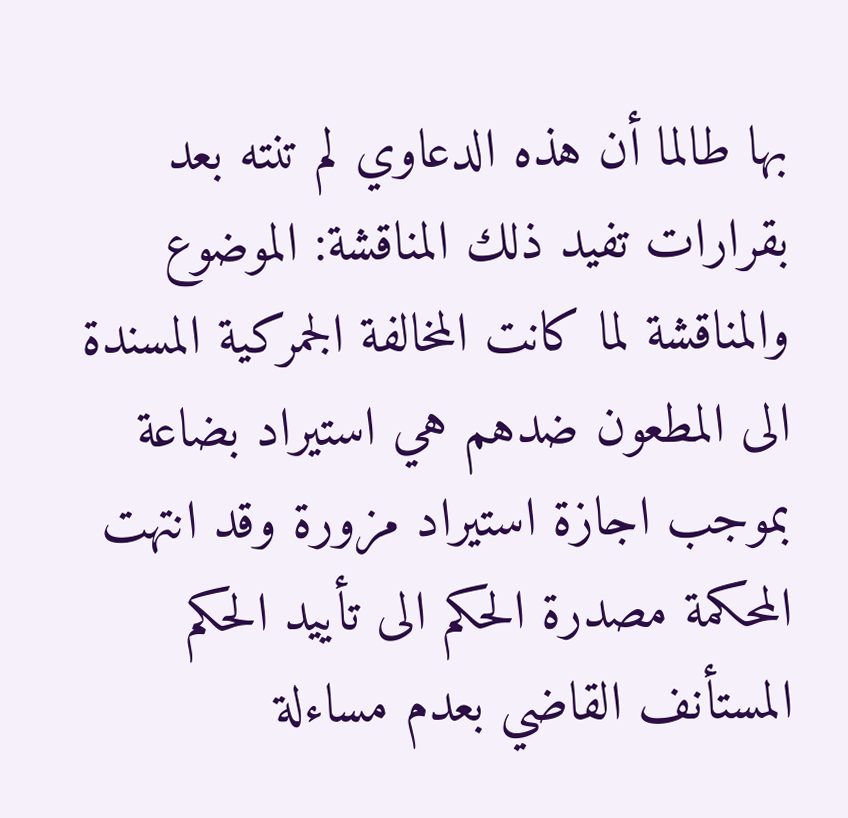بها طالما أن هذه الدعاوي لم تنته بعد بقرارات تفيد ذلك المناقشة: الموضوع والمناقشة لما كانت المخالفة الجمركية المسندة الى المطعون ضدهم هي استيراد بضاعة بموجب اجازة استيراد مزورة وقد انتهت المحكمة مصدرة الحكم الى تأييد الحكم المستأنف القاضي بعدم مساءلة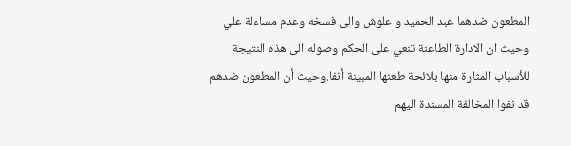المطعون ضدهما عبد الحميد و علوش والى فسخه وعدم مساءلة علي وحيث ان الادارة الطاعنة تنعي على الحكم وصوله الى هذه النتيجة للأسباب المثارة منها بلائحة طعنها المبينة أنفا.وحيث أن المطعون ضدهم قد نفوا المخالفة المسندة اليهم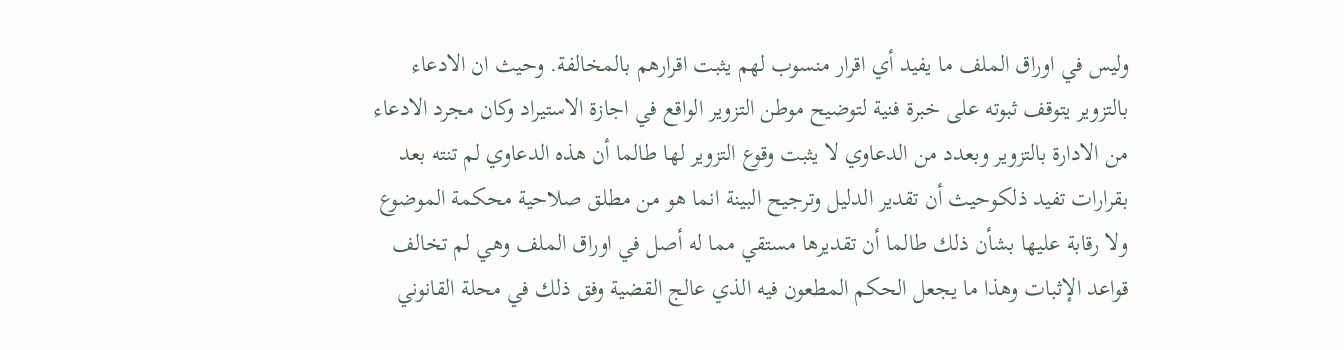وليس في اوراق الملف ما يفيد أي اقرار منسوب لهم يثبت اقرارهم بالمخالفة. وحيث ان الادعاء بالتزوير يتوقف ثبوته على خبرة فنية لتوضيح موطن التزوير الواقع في اجازة الاستيراد وكان مجرد الادعاء من الادارة بالتزوير وبعدد من الدعاوي لا يثبت وقوع التزوير لها طالما أن هذه الدعاوي لم تنته بعد بقرارات تفيد ذلكوحيث أن تقدير الدليل وترجيح البينة انما هو من مطلق صلاحية محكمة الموضوع ولا رقابة عليها بشأن ذلك طالما أن تقديرها مستقي مما له أصل في اوراق الملف وهي لم تخالف قواعد الإثبات وهذا ما يجعل الحكم المطعون فيه الذي عالج القضية وفق ذلك في محلة القانوني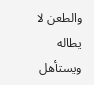والطعن لا يطاله ويستأهل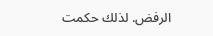الرفض. لذلك حكمت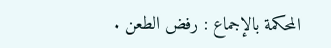المحكمة بالإجماع : رفض الطعن .